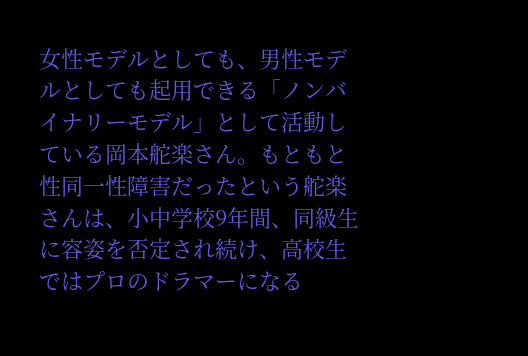女性モデルとしても、男性モデルとしても起用できる「ノンバイナリーモデル」として活動している岡本舵楽さん。もともと性同一性障害だったという舵楽さんは、小中学校9年間、同級生に容姿を否定され続け、高校生ではプロのドラマーになる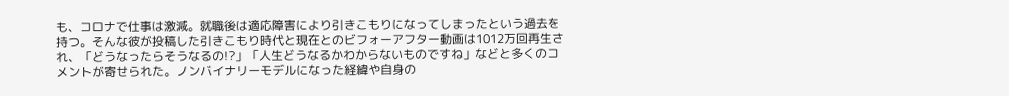も、コロナで仕事は激減。就職後は適応障害により引きこもりになってしまったという過去を持つ。そんな彼が投稿した引きこもり時代と現在とのビフォーアフター動画は1012万回再生され、「どうなったらそうなるの!?」「人生どうなるかわからないものですね」などと多くのコメントが寄せられた。ノンバイナリーモデルになった経緯や自身の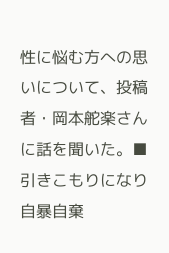性に悩む方への思いについて、投稿者・岡本舵楽さんに話を聞いた。■引きこもりになり自暴自棄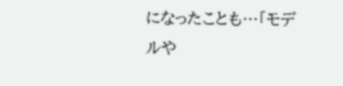になったことも…「モデルや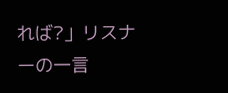れば?」リスナーの一言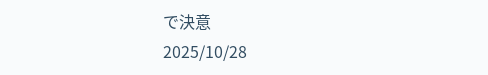で決意
2025/10/28